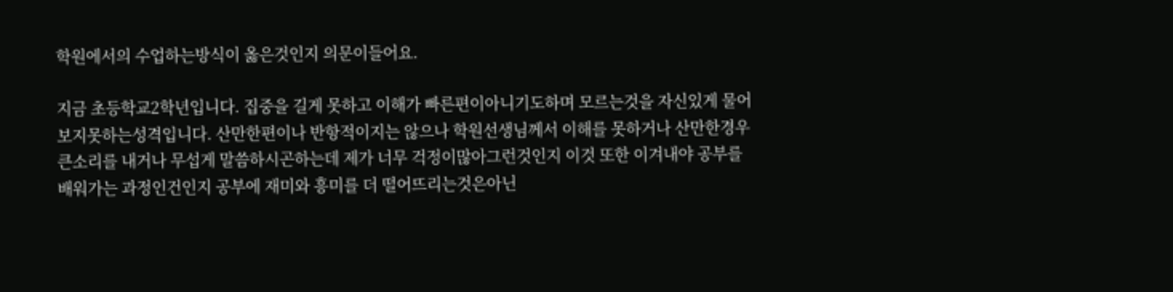학원에서의 수업하는방식이 옳은것인지 의문이들어요.

지금 초등학교2학년입니다. 집중을 길게 못하고 이해가 빠른편이아니기도하며 모르는것을 자신있게 물어보지못하는성격입니다. 산만한편이나 반항적이지는 않으나 학원선생님께서 이해를 못하거나 산만한경우 큰소리를 내거나 무섭게 말씀하시곤하는데 제가 너무 걱정이많아그런것인지 이것 또한 이겨내야 공부를 배워가는 과정인건인지 공부에 재미와 흥미를 더 떨어뜨리는것은아닌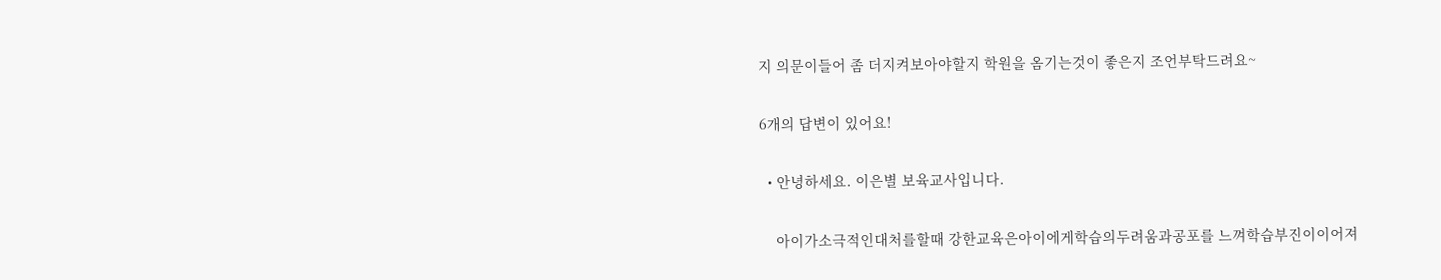지 의문이들어 좀 더지켜보아야할지 학원을 옴기는것이 좋은지 조언부탁드려요~

6개의 답변이 있어요!

  • 안녕하세요. 이은별 보육교사입니다.

    아이가소극적인대처를할때 강한교육은아이에게학습의두려움과공포를 느껴학습부진이이어져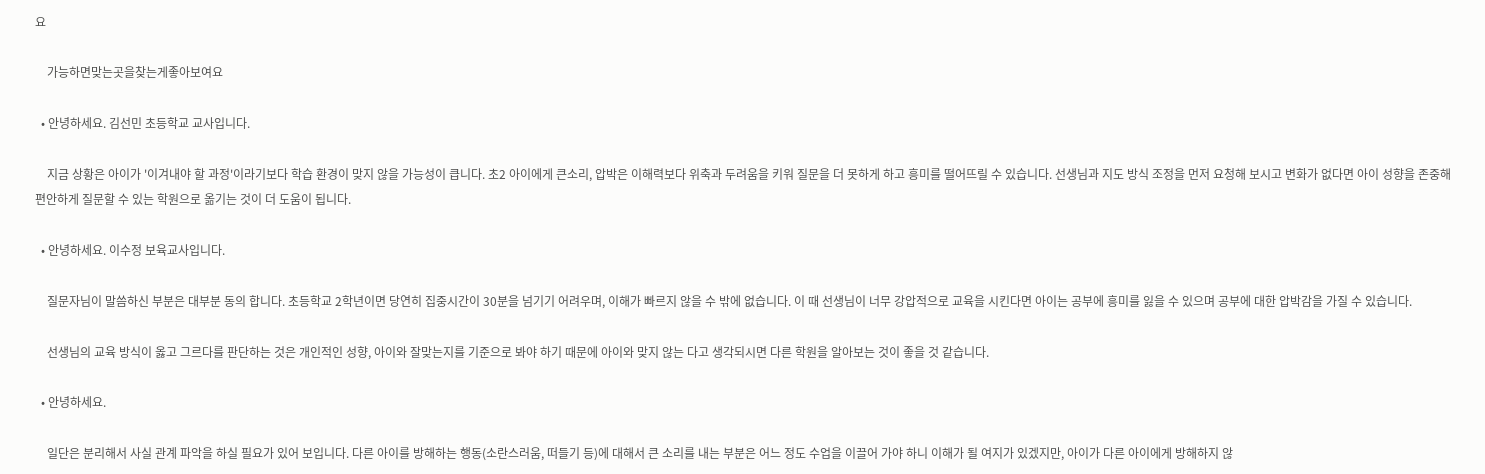요

    가능하면맞는곳을찾는게좋아보여요

  • 안녕하세요. 김선민 초등학교 교사입니다.

    지금 상황은 아이가 '이겨내야 할 과정'이라기보다 학습 환경이 맞지 않을 가능성이 큽니다. 초2 아이에게 큰소리, 압박은 이해력보다 위축과 두려움을 키워 질문을 더 못하게 하고 흥미를 떨어뜨릴 수 있습니다. 선생님과 지도 방식 조정을 먼저 요청해 보시고 변화가 없다면 아이 성향을 존중해 편안하게 질문할 수 있는 학원으로 옮기는 것이 더 도움이 됩니다.

  • 안녕하세요. 이수정 보육교사입니다.

    질문자님이 말씀하신 부분은 대부분 동의 합니다. 초등학교 2학년이면 당연히 집중시간이 30분을 넘기기 어려우며, 이해가 빠르지 않을 수 밖에 없습니다. 이 때 선생님이 너무 강압적으로 교육을 시킨다면 아이는 공부에 흥미를 잃을 수 있으며 공부에 대한 압박감을 가질 수 있습니다.

    선생님의 교육 방식이 옳고 그르다를 판단하는 것은 개인적인 성향, 아이와 잘맞는지를 기준으로 봐야 하기 때문에 아이와 맞지 않는 다고 생각되시면 다른 학원을 알아보는 것이 좋을 것 같습니다.

  • 안녕하세요.

    일단은 분리해서 사실 관계 파악을 하실 필요가 있어 보입니다. 다른 아이를 방해하는 행동(소란스러움, 떠들기 등)에 대해서 큰 소리를 내는 부분은 어느 정도 수업을 이끌어 가야 하니 이해가 될 여지가 있겠지만, 아이가 다른 아이에게 방해하지 않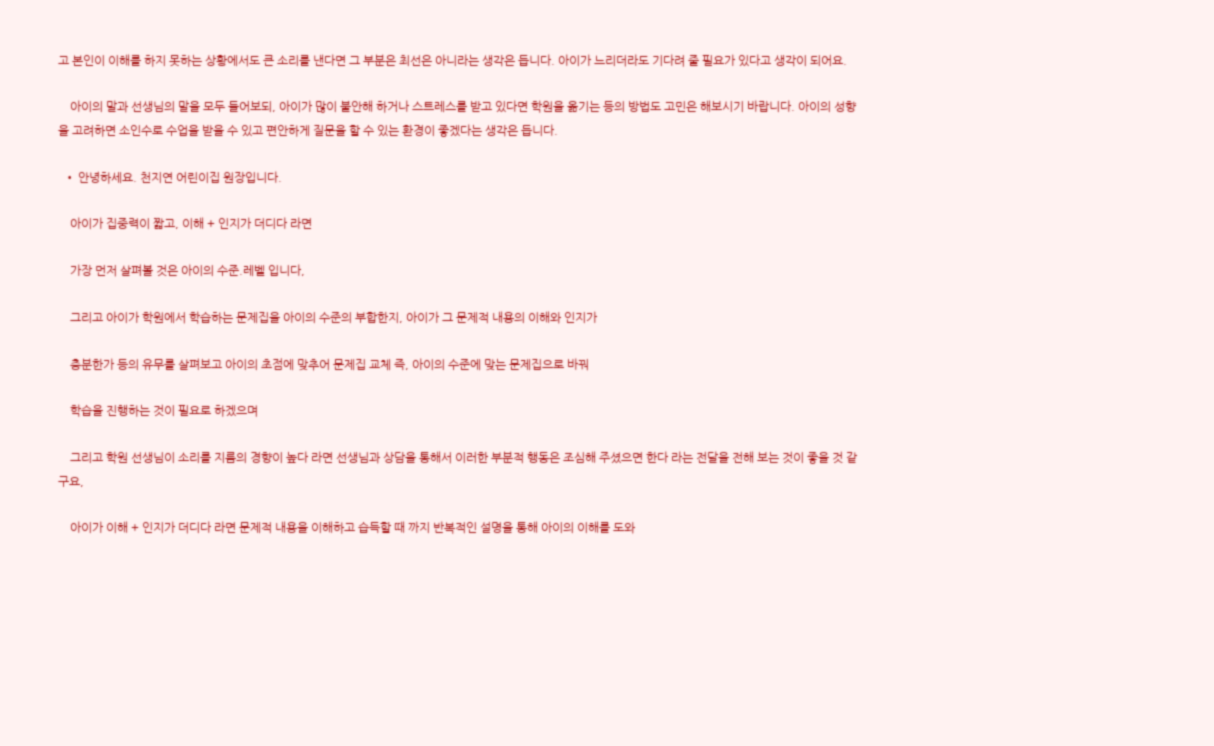고 본인이 이해를 하지 못하는 상황에서도 큰 소리를 낸다면 그 부분은 최선은 아니라는 생각은 듭니다. 아이가 느리더라도 기다려 줄 필요가 있다고 생각이 되어요.

    아이의 말과 선생님의 말을 모두 들어보되, 아이가 많이 불안해 하거나 스트레스를 받고 있다면 학원을 옮기는 등의 방법도 고민은 해보시기 바랍니다. 아이의 성향을 고려하면 소인수로 수업을 받을 수 있고 편안하게 질문을 할 수 있는 환경이 좋겠다는 생각은 듭니다.

  • 안녕하세요. 천지연 어린이집 원장입니다.

    아이가 집중력이 짧고, 이해 + 인지가 더디다 라면

    가장 먼저 살펴볼 것은 아이의 수준.레벨 입니다,

    그리고 아이가 학원에서 학습하는 문제집을 아이의 수준의 부합한지, 아이가 그 문제적 내용의 이해와 인지가

    충분한가 등의 유무를 살펴보고 아이의 초점에 맞추어 문제집 교체 즉, 아이의 수준에 맞는 문제집으로 바꿔

    학습을 진행하는 것이 필요로 하겠으며

    그리고 학원 선생님이 소리를 지름의 경향이 높다 라면 선생님과 상담을 통해서 이러한 부분적 행동은 조심해 주셨으면 한다 라는 전달을 전해 보는 것이 좋을 것 같구요,

    아이가 이해 + 인지가 더디다 라면 문제적 내용을 이해하고 습득할 때 까지 반복적인 설명을 통해 아이의 이해를 도와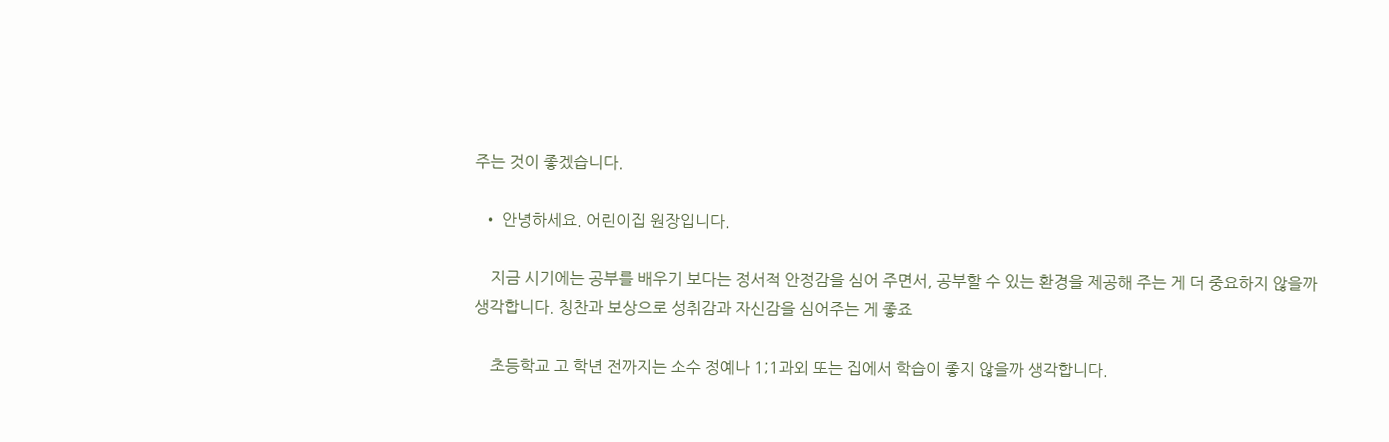주는 것이 좋겠습니다.

  • 안녕하세요. 어린이집 원장입니다.

    지금 시기에는 공부를 배우기 보다는 정서적 안정감을 심어 주면서, 공부할 수 있는 환경을 제공해 주는 게 더 중요하지 않을까 생각합니다. 칭찬과 보상으로 성취감과 자신감을 심어주는 게 좋죠

    초등학교 고 학년 전까지는 소수 정예나 1;1과외 또는 집에서 학습이 좋지 않을까 생각합니다.